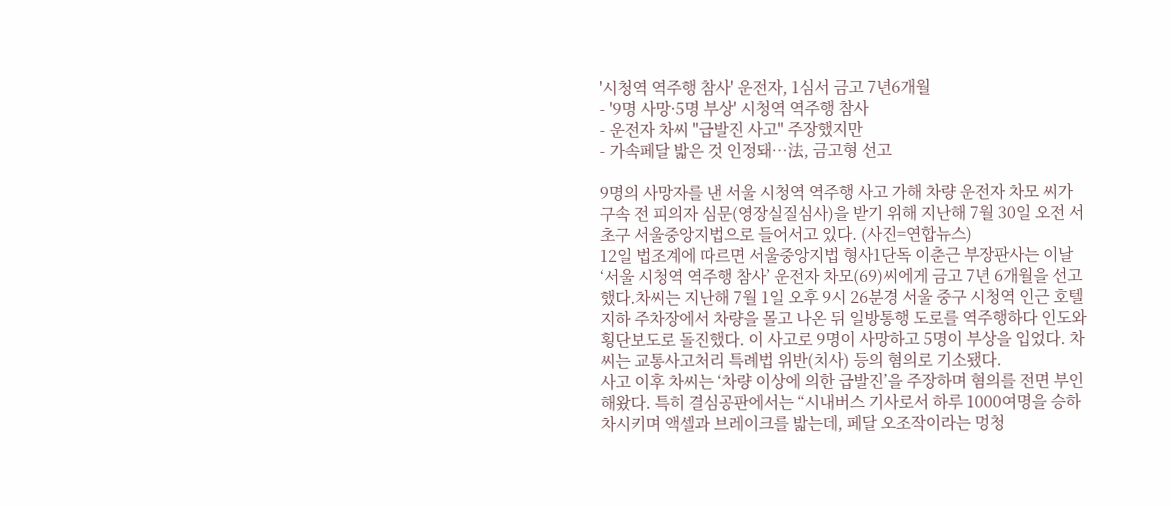'시청역 역주행 참사' 운전자, 1심서 금고 7년6개월
- '9명 사망·5명 부상' 시청역 역주행 참사
- 운전자 차씨 "급발진 사고" 주장했지만
- 가속페달 밟은 것 인정돼…法, 금고형 선고

9명의 사망자를 낸 서울 시청역 역주행 사고 가해 차량 운전자 차모 씨가 구속 전 피의자 심문(영장실질심사)을 받기 위해 지난해 7월 30일 오전 서초구 서울중앙지법으로 들어서고 있다. (사진=연합뉴스)
12일 법조계에 따르면 서울중앙지법 형사1단독 이춘근 부장판사는 이날 ‘서울 시청역 역주행 참사’ 운전자 차모(69)씨에게 금고 7년 6개월을 선고했다.차씨는 지난해 7월 1일 오후 9시 26분경 서울 중구 시청역 인근 호텔 지하 주차장에서 차량을 몰고 나온 뒤 일방통행 도로를 역주행하다 인도와 횡단보도로 돌진했다. 이 사고로 9명이 사망하고 5명이 부상을 입었다. 차씨는 교통사고처리 특례법 위반(치사) 등의 혐의로 기소됐다.
사고 이후 차씨는 ‘차량 이상에 의한 급발진’을 주장하며 혐의를 전면 부인해왔다. 특히 결심공판에서는 “시내버스 기사로서 하루 1000여명을 승하차시키며 액셀과 브레이크를 밟는데, 페달 오조작이라는 멍청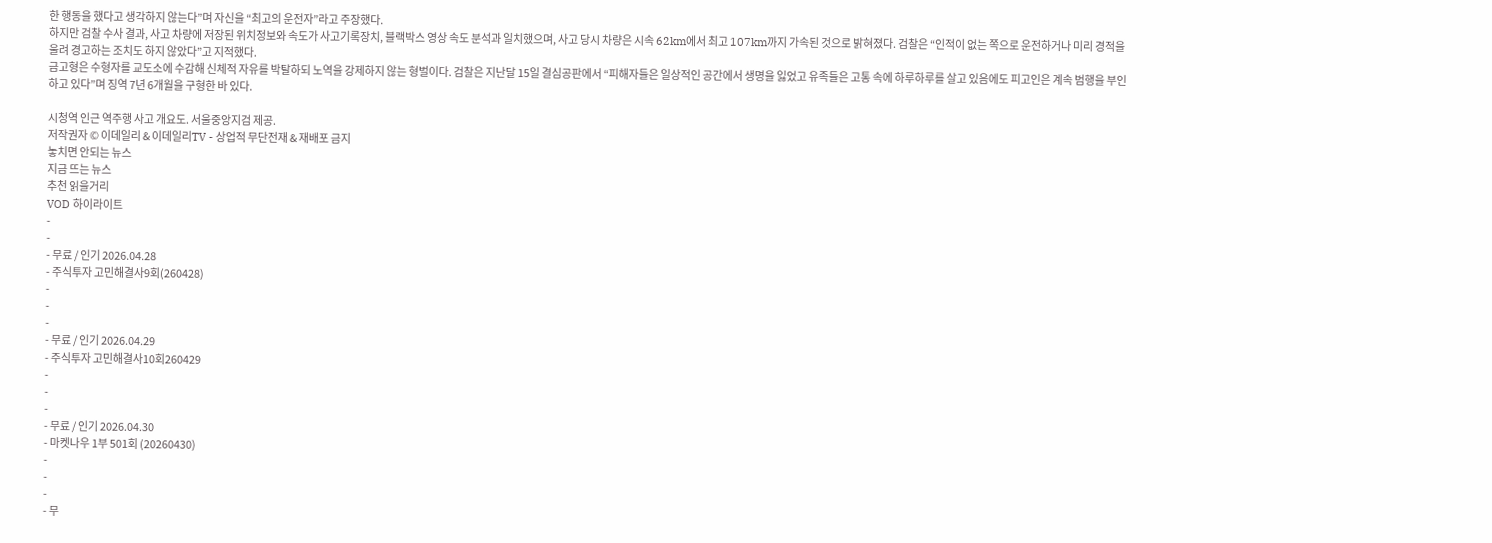한 행동을 했다고 생각하지 않는다”며 자신을 “최고의 운전자”라고 주장했다.
하지만 검찰 수사 결과, 사고 차량에 저장된 위치정보와 속도가 사고기록장치, 블랙박스 영상 속도 분석과 일치했으며, 사고 당시 차량은 시속 62km에서 최고 107km까지 가속된 것으로 밝혀졌다. 검찰은 “인적이 없는 쪽으로 운전하거나 미리 경적을 울려 경고하는 조치도 하지 않았다”고 지적했다.
금고형은 수형자를 교도소에 수감해 신체적 자유를 박탈하되 노역을 강제하지 않는 형벌이다. 검찰은 지난달 15일 결심공판에서 “피해자들은 일상적인 공간에서 생명을 잃었고 유족들은 고통 속에 하루하루를 살고 있음에도 피고인은 계속 범행을 부인하고 있다”며 징역 7년 6개월을 구형한 바 있다.

시청역 인근 역주행 사고 개요도. 서울중앙지검 제공.
저작권자 © 이데일리 & 이데일리TV - 상업적 무단전재 & 재배포 금지
놓치면 안되는 뉴스
지금 뜨는 뉴스
추천 읽을거리
VOD 하이라이트
-
-
- 무료 / 인기 2026.04.28
- 주식투자 고민해결사9회(260428)
-
-
-
- 무료 / 인기 2026.04.29
- 주식투자 고민해결사10회260429
-
-
-
- 무료 / 인기 2026.04.30
- 마켓나우 1부 501회 (20260430)
-
-
-
- 무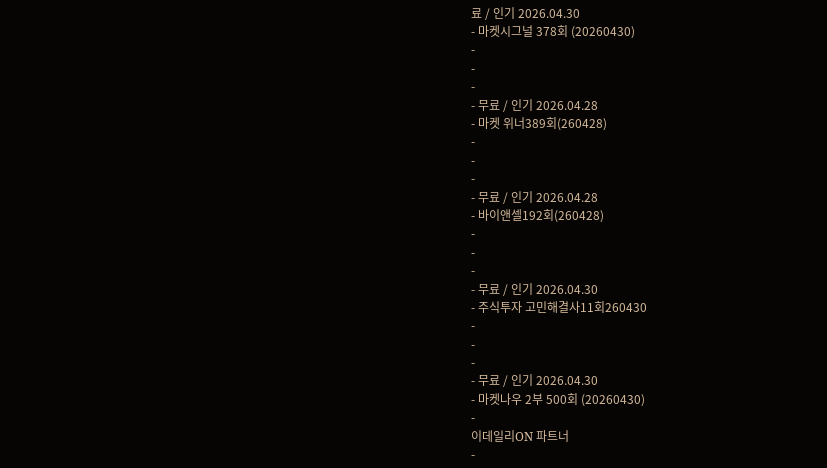료 / 인기 2026.04.30
- 마켓시그널 378회 (20260430)
-
-
-
- 무료 / 인기 2026.04.28
- 마켓 위너389회(260428)
-
-
-
- 무료 / 인기 2026.04.28
- 바이앤셀192회(260428)
-
-
-
- 무료 / 인기 2026.04.30
- 주식투자 고민해결사11회260430
-
-
-
- 무료 / 인기 2026.04.30
- 마켓나우 2부 500회 (20260430)
-
이데일리ON 파트너
-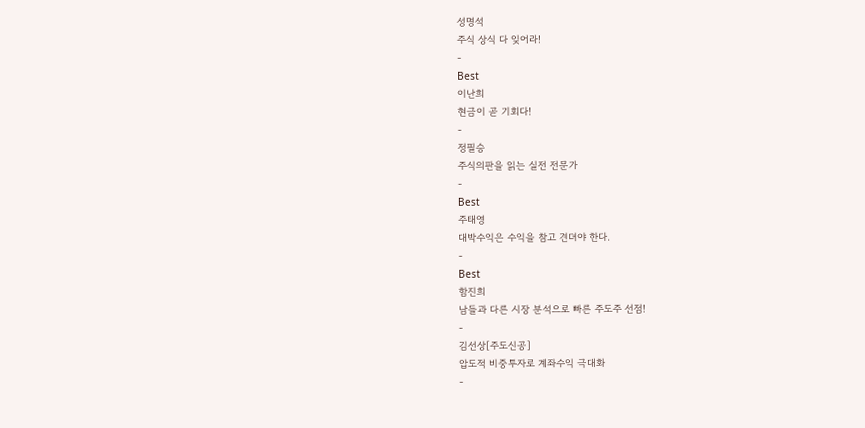성명석
주식 상식 다 잊어라!
-
Best
이난희
현금이 곧 기회다!
-
정필승
주식의판을 읽는 실전 전문가
-
Best
주태영
대박수익은 수익을 참고 견뎌야 한다.
-
Best
함진희
남들과 다른 시장 분석으로 빠른 주도주 선점!
-
김선상[주도신공]
압도적 비중투자로 계좌수익 극대화
-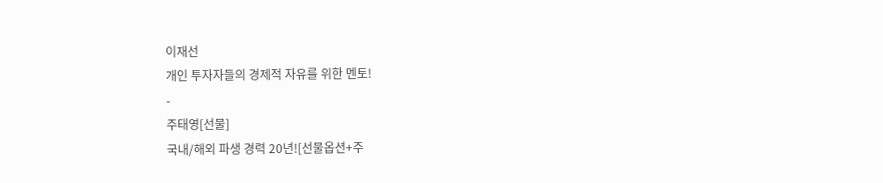이재선
개인 투자자들의 경제적 자유를 위한 멘토!
-
주태영[선물]
국내/해외 파생 경력 20년![선물옵션+주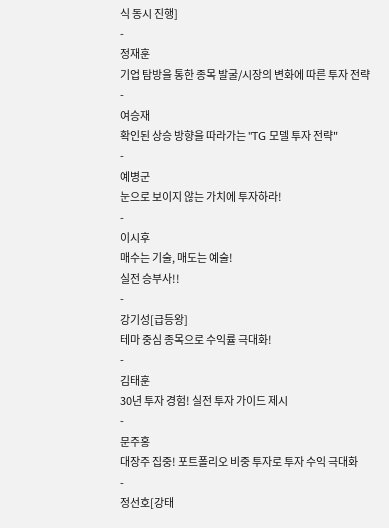식 동시 진행]
-
정재훈
기업 탐방을 통한 종목 발굴/시장의 변화에 따른 투자 전략
-
여승재
확인된 상승 방향을 따라가는 "TG 모델 투자 전략"
-
예병군
눈으로 보이지 않는 가치에 투자하라!
-
이시후
매수는 기술, 매도는 예술!
실전 승부사!!
-
강기성[급등왕]
테마 중심 종목으로 수익률 극대화!
-
김태훈
30년 투자 경험! 실전 투자 가이드 제시
-
문주홍
대장주 집중! 포트폴리오 비중 투자로 투자 수익 극대화
-
정선호[강태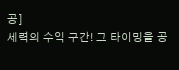공]
세력의 수익 구간! 그 타이밍을 공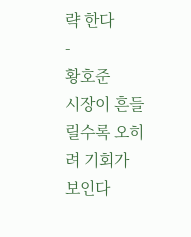략 한다
-
황호준
시장이 흔들릴수록 오히려 기회가 보인다